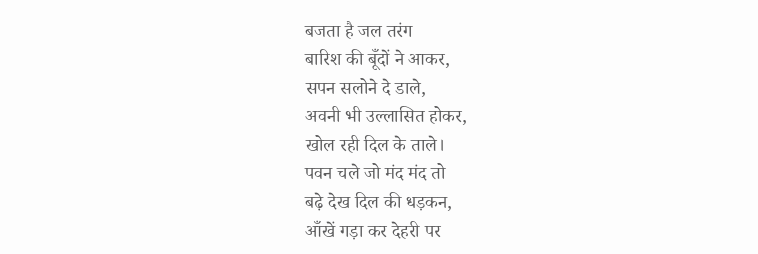बजता है जल तरंग
बारिश की बूँदों ने आकर,
सपन सलोने दे डाले,
अवनी भी उल्लासित होकर,
खोल रही दिल के ताले।
पवन चले जो मंद मंद तो
बढ़े देख दिल की धड़कन,
आँखें गड़ा कर देहरी पर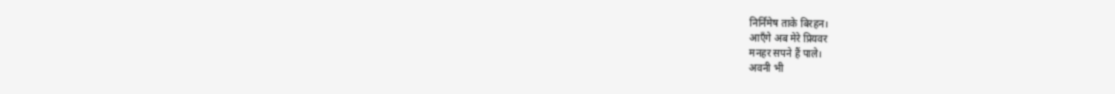निर्निमेष ताके बिरहन।
आएँगे अब मेरे प्रियवर
मनहर सपने हैं पाले।
अवनी भी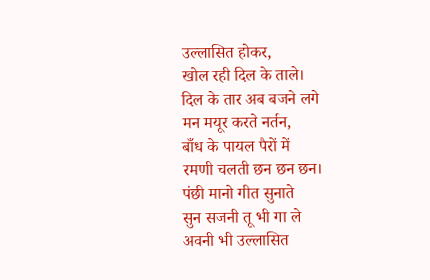उल्लासित होकर,
खोल रही दिल के ताले।
दिल के तार अब बजने लगे
मन मयूर करते नर्तन,
बाँध के पायल पैरों में
रमणी चलती छन छन छन।
पंछी मानो गीत सुनाते
सुन सजनी तू भी गा ले
अवनी भी उल्लासित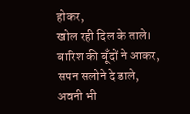होकर,
खोल रही दिल के ताले।
बारिश की बूँदों ने आकर,
सपन सलोने दे डाले,
अवनी भी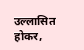उल्लासित होकर,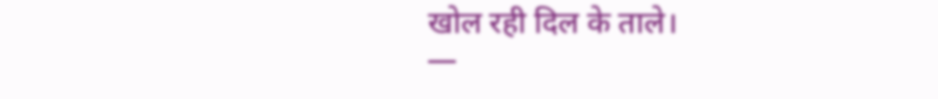खोल रही दिल के ताले।
—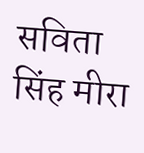सविता सिंह मीरा